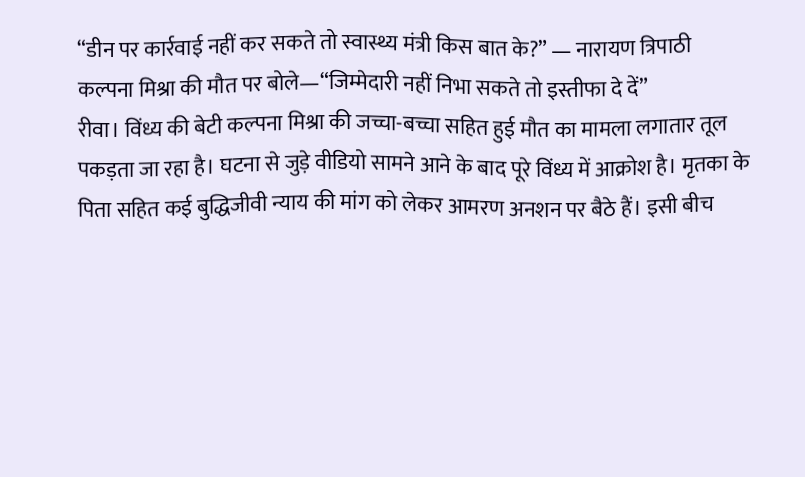“डीन पर कार्रवाई नहीं कर सकते तो स्वास्थ्य मंत्री किस बात के?” — नारायण त्रिपाठी
कल्पना मिश्रा की मौत पर बोले—“जिम्मेदारी नहीं निभा सकते तो इस्तीफा दे दें”
रीवा। विंध्य की बेटी कल्पना मिश्रा की जच्चा-बच्चा सहित हुई मौत का मामला लगातार तूल पकड़ता जा रहा है। घटना से जुड़े वीडियो सामने आने के बाद पूरे विंध्य में आक्रोश है। मृतका के पिता सहित कई बुद्धिजीवी न्याय की मांग को लेकर आमरण अनशन पर बैठे हैं। इसी बीच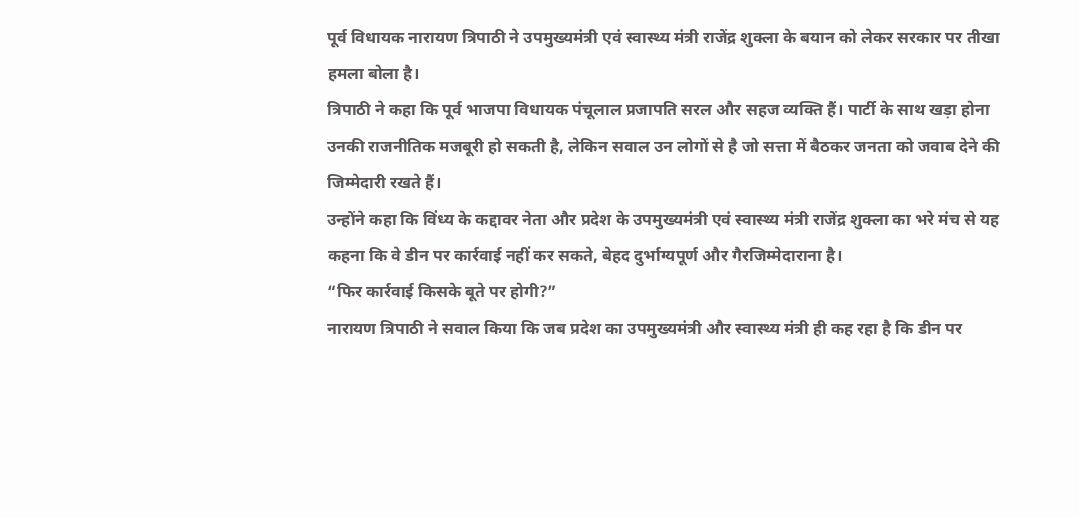पूर्व विधायक नारायण त्रिपाठी ने उपमुख्यमंत्री एवं स्वास्थ्य मंत्री राजेंद्र शुक्ला के बयान को लेकर सरकार पर तीखा हमला बोला है।
त्रिपाठी ने कहा कि पूर्व भाजपा विधायक पंचूलाल प्रजापति सरल और सहज व्यक्ति हैं। पार्टी के साथ खड़ा होना उनकी राजनीतिक मजबूरी हो सकती है, लेकिन सवाल उन लोगों से है जो सत्ता में बैठकर जनता को जवाब देने की जिम्मेदारी रखते हैं।
उन्होंने कहा कि विंध्य के कद्दावर नेता और प्रदेश के उपमुख्यमंत्री एवं स्वास्थ्य मंत्री राजेंद्र शुक्ला का भरे मंच से यह कहना कि वे डीन पर कार्रवाई नहीं कर सकते, बेहद दुर्भाग्यपूर्ण और गैरजिम्मेदाराना है।
“फिर कार्रवाई किसके बूते पर होगी?”
नारायण त्रिपाठी ने सवाल किया कि जब प्रदेश का उपमुख्यमंत्री और स्वास्थ्य मंत्री ही कह रहा है कि डीन पर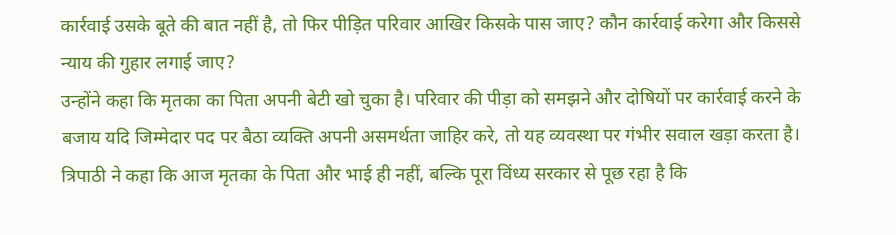कार्रवाई उसके बूते की बात नहीं है, तो फिर पीड़ित परिवार आखिर किसके पास जाए? कौन कार्रवाई करेगा और किससे न्याय की गुहार लगाई जाए?
उन्होंने कहा कि मृतका का पिता अपनी बेटी खो चुका है। परिवार की पीड़ा को समझने और दोषियों पर कार्रवाई करने के बजाय यदि जिम्मेदार पद पर बैठा व्यक्ति अपनी असमर्थता जाहिर करे, तो यह व्यवस्था पर गंभीर सवाल खड़ा करता है।
त्रिपाठी ने कहा कि आज मृतका के पिता और भाई ही नहीं, बल्कि पूरा विंध्य सरकार से पूछ रहा है कि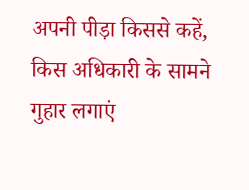अपनी पीड़ा किससे कहें, किस अधिकारी के सामने गुहार लगाएं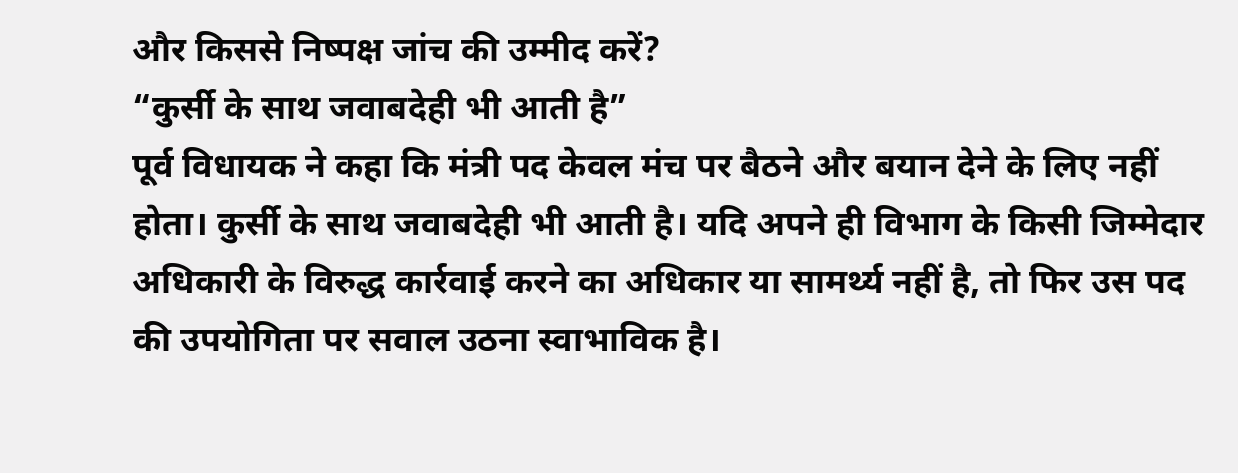और किससे निष्पक्ष जांच की उम्मीद करें?
“कुर्सी के साथ जवाबदेही भी आती है”
पूर्व विधायक ने कहा कि मंत्री पद केवल मंच पर बैठने और बयान देने के लिए नहीं होता। कुर्सी के साथ जवाबदेही भी आती है। यदि अपने ही विभाग के किसी जिम्मेदार अधिकारी के विरुद्ध कार्रवाई करने का अधिकार या सामर्थ्य नहीं है, तो फिर उस पद की उपयोगिता पर सवाल उठना स्वाभाविक है।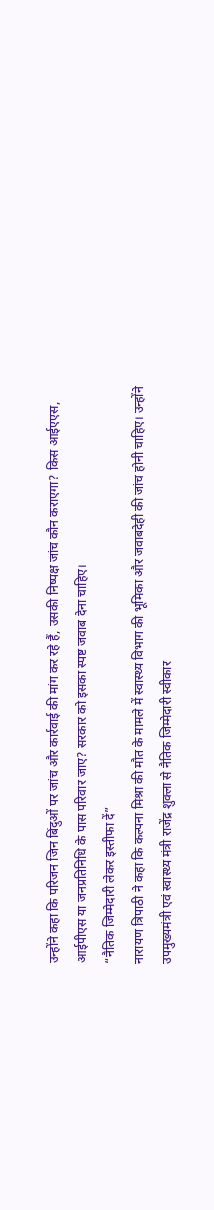उन्होंने कहा कि परिजन जिन बिंदुओं पर जांच और कार्रवाई की मांग कर रहे हैं, उसकी निष्पक्ष जांच कौन कराएगा? किस आईएएस, आईपीएस या जनप्रतिनिधि के पास परिवार जाए? सरकार को इसका स्पष्ट जवाब देना चाहिए।
“नैतिक जिम्मेदारी लेकर इस्तीफा दें”
नारायण त्रिपाठी ने कहा कि कल्पना मिश्रा की मौत के मामले में स्वास्थ्य विभाग की भूमिका और जवाबदेही की जांच होनी चाहिए। उन्होंने उपमुख्यमंत्री एवं स्वास्थ्य मंत्री राजेंद्र शुक्ला से नैतिक जिम्मेदारी स्वीकार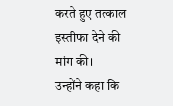करते हुए तत्काल इस्तीफा देने की मांग की।
उन्होंने कहा कि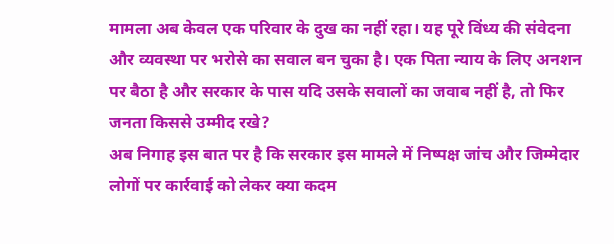मामला अब केवल एक परिवार के दुख का नहीं रहा। यह पूरे विंध्य की संवेदना और व्यवस्था पर भरोसे का सवाल बन चुका है। एक पिता न्याय के लिए अनशन पर बैठा है और सरकार के पास यदि उसके सवालों का जवाब नहीं है, तो फिर जनता किससे उम्मीद रखे?
अब निगाह इस बात पर है कि सरकार इस मामले में निष्पक्ष जांच और जिम्मेदार लोगों पर कार्रवाई को लेकर क्या कदम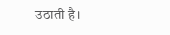उठाती है।